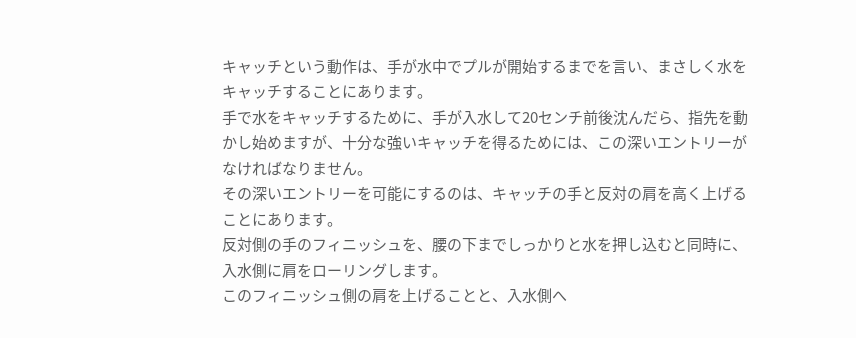キャッチという動作は、手が水中でプルが開始するまでを言い、まさしく水をキャッチすることにあります。
手で水をキャッチするために、手が入水して20センチ前後沈んだら、指先を動かし始めますが、十分な強いキャッチを得るためには、この深いエントリーがなければなりません。
その深いエントリーを可能にするのは、キャッチの手と反対の肩を高く上げることにあります。
反対側の手のフィニッシュを、腰の下までしっかりと水を押し込むと同時に、入水側に肩をローリングします。
このフィニッシュ側の肩を上げることと、入水側へ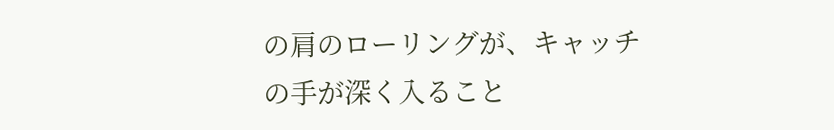の肩のローリングが、キャッチの手が深く入ること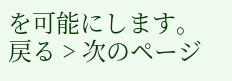を可能にします。
戻る > 次のページ